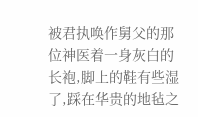被君执唤作舅父的那位神医着一身灰白的长袍,脚上的鞋有些湿了,踩在华贵的地毡之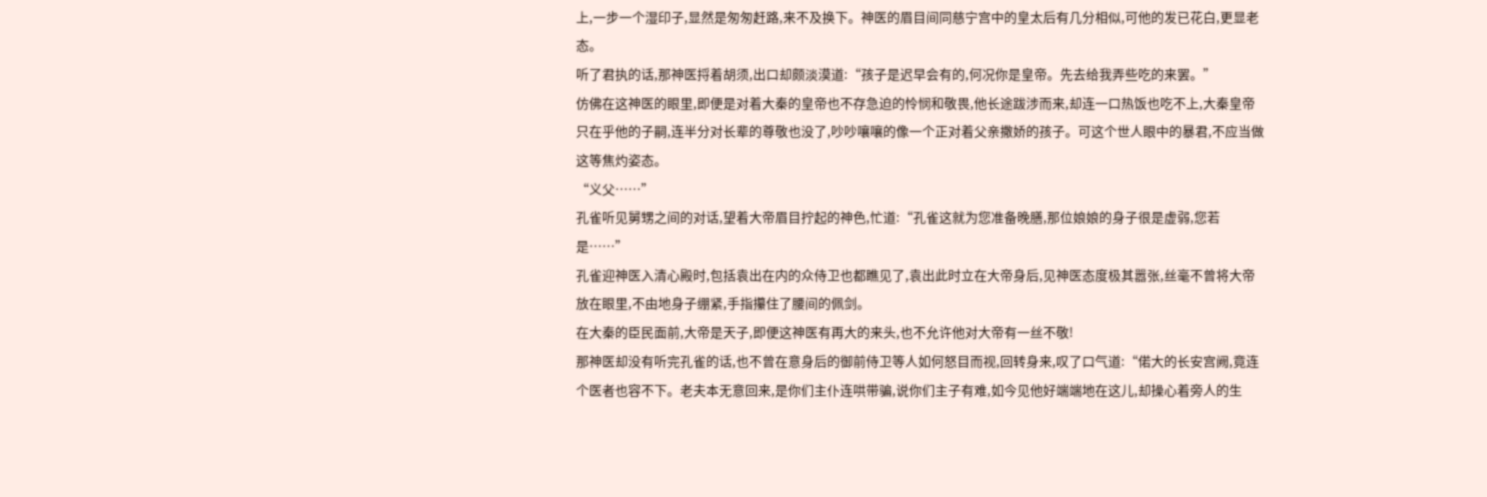上,一步一个湿印子,显然是匆匆赶路,来不及换下。神医的眉目间同慈宁宫中的皇太后有几分相似,可他的发已花白,更显老态。
听了君执的话,那神医捋着胡须,出口却颇淡漠道:“孩子是迟早会有的,何况你是皇帝。先去给我弄些吃的来罢。”
仿佛在这神医的眼里,即便是对着大秦的皇帝也不存急迫的怜悯和敬畏,他长途跋涉而来,却连一口热饭也吃不上,大秦皇帝只在乎他的子嗣,连半分对长辈的尊敬也没了,吵吵嚷嚷的像一个正对着父亲撒娇的孩子。可这个世人眼中的暴君,不应当做这等焦灼姿态。
“义父……”
孔雀听见舅甥之间的对话,望着大帝眉目拧起的神色,忙道:“孔雀这就为您准备晚膳,那位娘娘的身子很是虚弱,您若是……”
孔雀迎神医入清心殿时,包括袁出在内的众侍卫也都瞧见了,袁出此时立在大帝身后,见神医态度极其嚣张,丝毫不曾将大帝放在眼里,不由地身子绷紧,手指攥住了腰间的佩剑。
在大秦的臣民面前,大帝是天子,即便这神医有再大的来头,也不允许他对大帝有一丝不敬!
那神医却没有听完孔雀的话,也不曾在意身后的御前侍卫等人如何怒目而视,回转身来,叹了口气道:“偌大的长安宫阙,竟连个医者也容不下。老夫本无意回来,是你们主仆连哄带骗,说你们主子有难,如今见他好端端地在这儿,却操心着旁人的生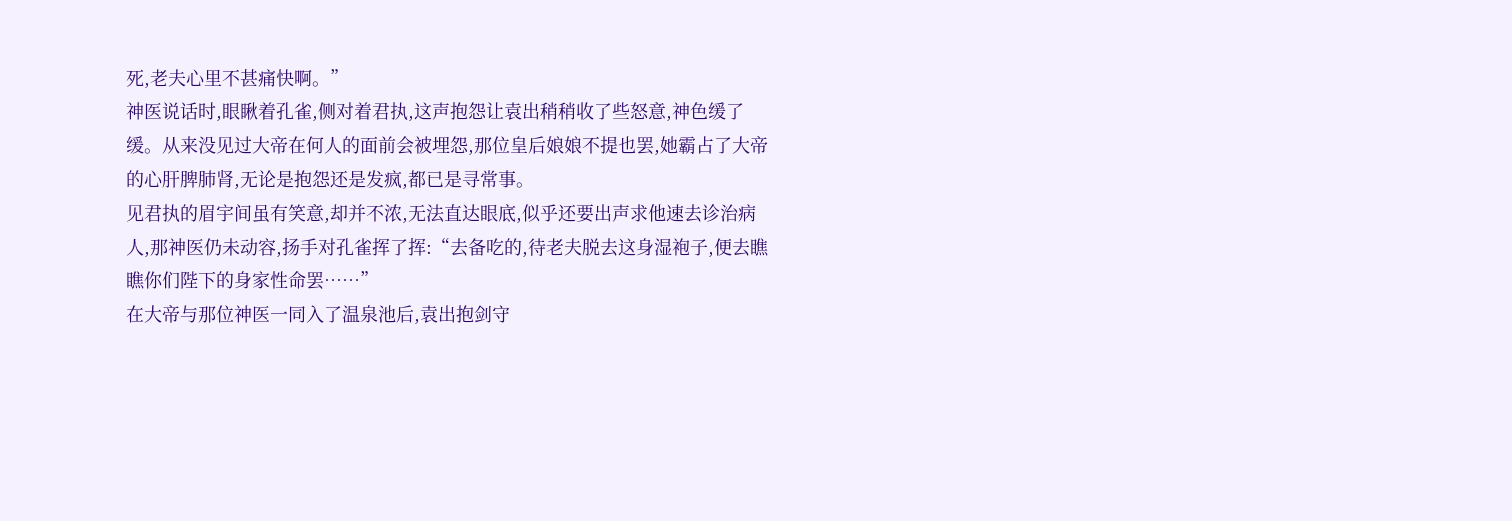死,老夫心里不甚痛快啊。”
神医说话时,眼瞅着孔雀,侧对着君执,这声抱怨让袁出稍稍收了些怒意,神色缓了缓。从来没见过大帝在何人的面前会被埋怨,那位皇后娘娘不提也罢,她霸占了大帝的心肝脾肺肾,无论是抱怨还是发疯,都已是寻常事。
见君执的眉宇间虽有笑意,却并不浓,无法直达眼底,似乎还要出声求他速去诊治病人,那神医仍未动容,扬手对孔雀挥了挥:“去备吃的,待老夫脱去这身湿袍子,便去瞧瞧你们陛下的身家性命罢……”
在大帝与那位神医一同入了温泉池后,袁出抱剑守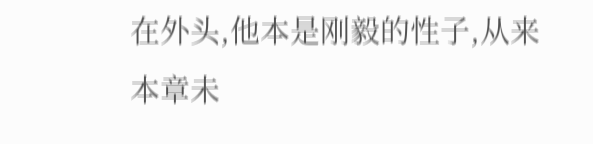在外头,他本是刚毅的性子,从来
本章未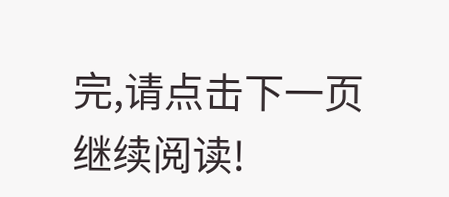完,请点击下一页继续阅读!